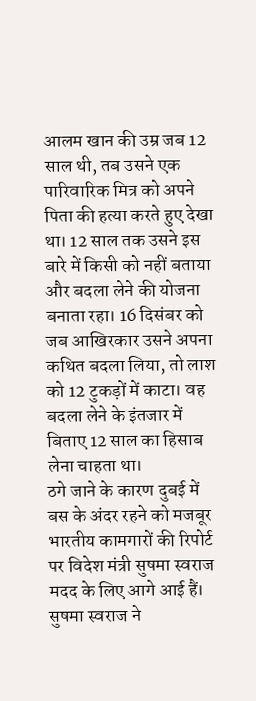आलम खान की उम्र जब 12 साल थी, तब उसने एक पारिवारिक मित्र को अपने पिता की हत्या करते हुए देखा था। 12 साल तक उसने इस बारे में किसी को नहीं बताया और बदला लेने की योजना बनाता रहा। 16 दिसंबर को जब आखिरकार उसने अपना कथित बदला लिया, तो लाश को 12 टुकड़ों में काटा। वह बदला लेने के इंतजार में बिताए 12 साल का हिसाब लेना चाहता था।
ठगे जाने के कारण दुबई में बस के अंदर रहने को मजबूर भारतीय कामगारों की रिपोर्ट पर विदेश मंत्री सुषमा स्वराज मदद के लिए आगे आई हैं। सुषमा स्वराज ने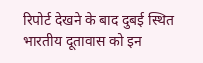रिपोर्ट देखने के बाद दुबई स्थित भारतीय दूतावास को इन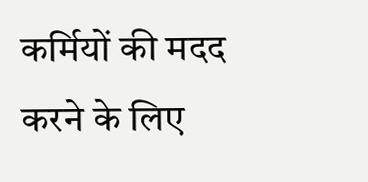कर्मियों की मदद करने के लिए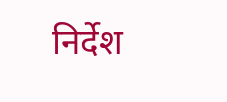निर्देश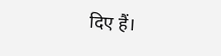दिए हैं।